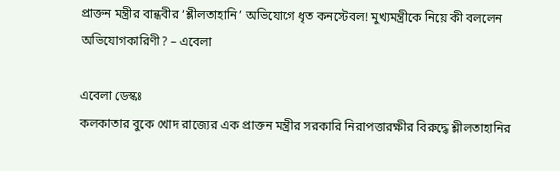প্রাক্তন মন্ত্রীর বান্ধবীর ‘শ্লীলতাহানি’ অভিযোগে ধৃত কনস্টেবল! মুখ্যমন্ত্রীকে নিয়ে কী বললেন অভিযোগকারিণী? – এবেলা

এবেলা ডেস্কঃ
কলকাতার বুকে খোদ রাজ্যের এক প্রাক্তন মন্ত্রীর সরকারি নিরাপত্তারক্ষীর বিরুদ্ধে শ্লীলতাহানির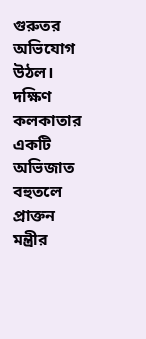গুরুতর অভিযোগ উঠল। দক্ষিণ কলকাতার একটি অভিজাত বহুতলে প্রাক্তন মন্ত্রীর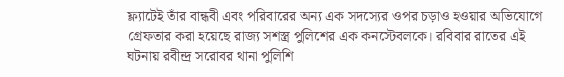ফ্ল্যাটেই তাঁর বান্ধবী এবং পরিবারের অন্য এক সদস্যের ওপর চড়াও হওয়ার অভিযোগে গ্রেফতার করা হয়েছে রাজ্য সশস্ত্র পুলিশের এক কনস্টেবলকে। রবিবার রাতের এই ঘটনায় রবীন্দ্র সরোবর থানা পুলিশি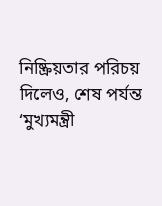নিষ্ক্রিয়তার পরিচয় দিলেও, শেষ পর্যন্ত ‘মুখ্যমন্ত্রী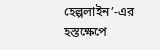হেল্পলাইন’-এর হস্তক্ষেপে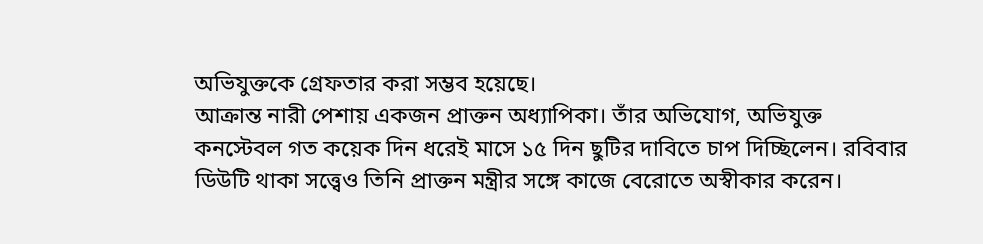অভিযুক্তকে গ্রেফতার করা সম্ভব হয়েছে।
আক্রান্ত নারী পেশায় একজন প্রাক্তন অধ্যাপিকা। তাঁর অভিযোগ, অভিযুক্ত কনস্টেবল গত কয়েক দিন ধরেই মাসে ১৫ দিন ছুটির দাবিতে চাপ দিচ্ছিলেন। রবিবার ডিউটি থাকা সত্ত্বেও তিনি প্রাক্তন মন্ত্রীর সঙ্গে কাজে বেরোতে অস্বীকার করেন।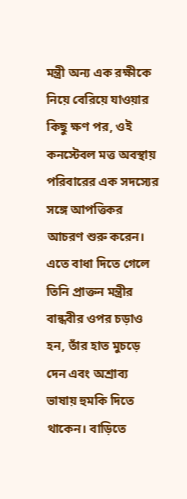মন্ত্রী অন্য এক রক্ষীকে নিয়ে বেরিয়ে যাওয়ার কিছু ক্ষণ পর, ওই কনস্টেবল মত্ত অবস্থায় পরিবারের এক সদস্যের সঙ্গে আপত্তিকর আচরণ শুরু করেন। এতে বাধা দিতে গেলে তিনি প্রাক্তন মন্ত্রীর বান্ধবীর ওপর চড়াও হন, তাঁর হাত মুচড়ে দেন এবং অশ্রাব্য ভাষায় হুমকি দিতে থাকেন। বাড়িতে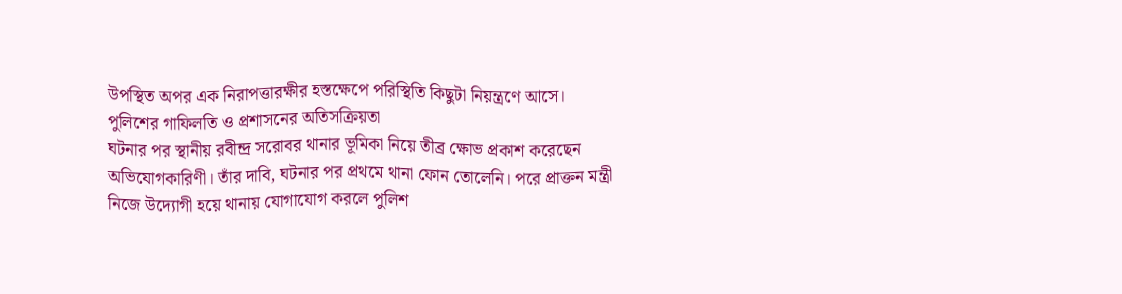উপস্থিত অপর এক নিরাপত্তারক্ষীর হস্তক্ষেপে পরিস্থিতি কিছুটা নিয়ন্ত্রণে আসে।
পুলিশের গাফিলতি ও প্রশাসনের অতিসক্রিয়তা
ঘটনার পর স্থানীয় রবীন্দ্র সরোবর থানার ভূমিকা নিয়ে তীব্র ক্ষোভ প্রকাশ করেছেন অভিযোগকারিণী। তাঁর দাবি, ঘটনার পর প্রথমে থানা ফোন তোলেনি। পরে প্রাক্তন মন্ত্রী নিজে উদ্যোগী হয়ে থানায় যোগাযোগ করলে পুলিশ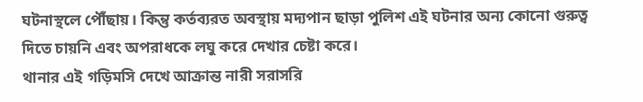ঘটনাস্থলে পৌঁছায়। কিন্তু কর্তব্যরত অবস্থায় মদ্যপান ছাড়া পুলিশ এই ঘটনার অন্য কোনো গুরুত্ব দিতে চায়নি এবং অপরাধকে লঘু করে দেখার চেষ্টা করে।
থানার এই গড়িমসি দেখে আক্রান্ত নারী সরাসরি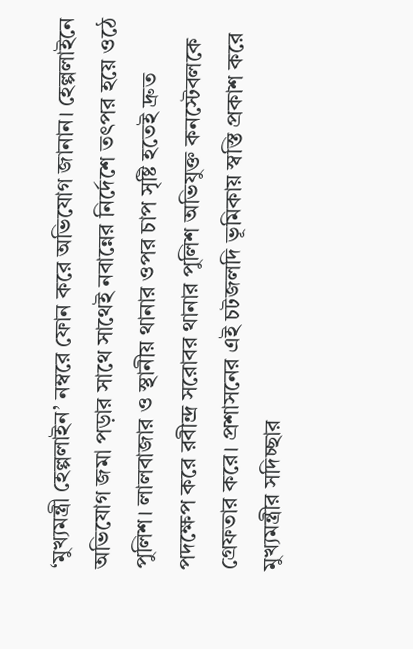‘মুখ্যমন্ত্রী হেল্পলাইন’ নম্বরে ফোন করে অভিযোগ জানান। হেল্পলাইনে অভিযোগ জমা পড়ার সাথে সাথেই নবান্নের নির্দেশে তৎপর হয়ে ওঠে পুলিশ। লালবাজার ও স্থানীয় থানার ওপর চাপ সৃষ্টি হতেই দ্রুত পদক্ষেপ করে রবীন্দ্র সরোবর থানার পুলিশ অভিযুক্ত কনস্টেবলকে গ্রেফতার করে। প্রশাসনের এই চটজলদি ভূমিকায় স্বস্তি প্রকাশ করে মুখ্যমন্ত্রীর সদিচ্ছার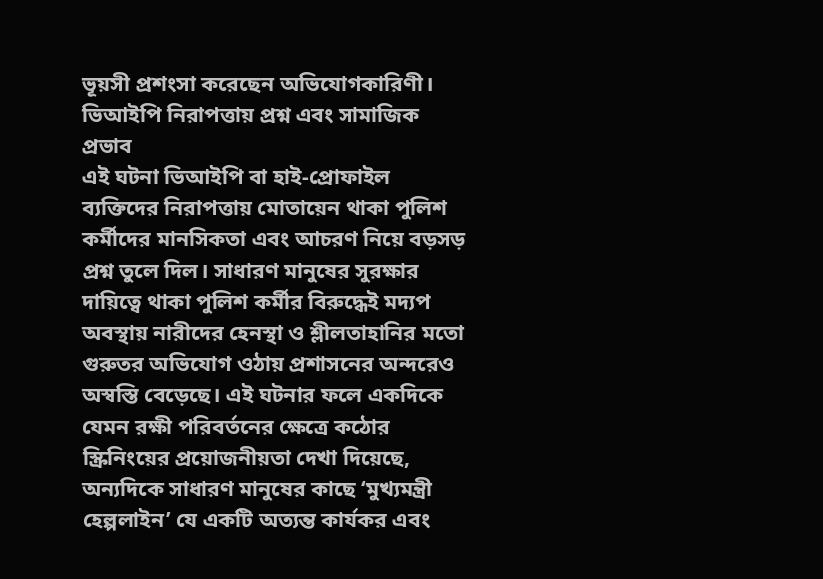ভূয়সী প্রশংসা করেছেন অভিযোগকারিণী।
ভিআইপি নিরাপত্তায় প্রশ্ন এবং সামাজিক প্রভাব
এই ঘটনা ভিআইপি বা হাই-প্রোফাইল ব্যক্তিদের নিরাপত্তায় মোতায়েন থাকা পুলিশ কর্মীদের মানসিকতা এবং আচরণ নিয়ে বড়সড় প্রশ্ন তুলে দিল। সাধারণ মানুষের সুরক্ষার দায়িত্বে থাকা পুলিশ কর্মীর বিরুদ্ধেই মদ্যপ অবস্থায় নারীদের হেনস্থা ও শ্লীলতাহানির মতো গুরুতর অভিযোগ ওঠায় প্রশাসনের অন্দরেও অস্বস্তি বেড়েছে। এই ঘটনার ফলে একদিকে যেমন রক্ষী পরিবর্তনের ক্ষেত্রে কঠোর স্ক্রিনিংয়ের প্রয়োজনীয়তা দেখা দিয়েছে, অন্যদিকে সাধারণ মানুষের কাছে ‘মুখ্যমন্ত্রী হেল্পলাইন’ যে একটি অত্যন্ত কার্যকর এবং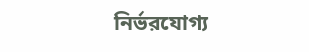নির্ভরযোগ্য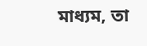মাধ্যম, তা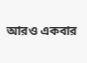আরও একবার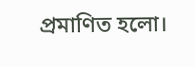প্রমাণিত হলো।